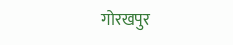गोरखपुर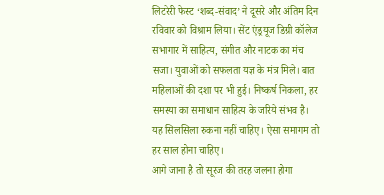लिटरेरी फेस्ट ‘शब्द-संवाद’ ने दूसरे और अंतिम दिन रविवार को विश्राम लिया। सेंट एंड्रयूज डिग्री कॉलेज सभागार में साहित्य, संगीत और नाटक का मंच सजा। युवाओं को सफलता यज्ञ के मंत्र मिले। बात महिलाओं की दशा पर भी हुई। निष्कर्ष निकला, हर समस्या का समाधान साहित्य के जरिये संभव है। यह सिलसिला रुकना नहीं चाहिए। ऐसा समागम तो हर साल होना चाहिए।
आगे जाना है तो सूरज की तरह जलना होगा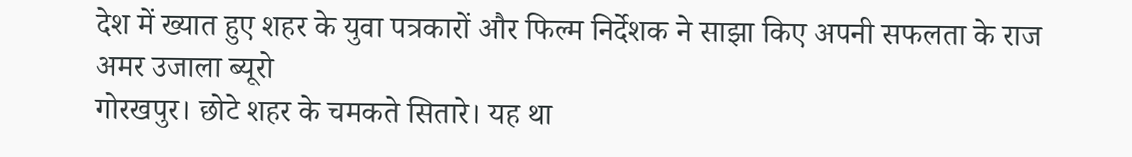देश में ख्यात हुए शहर के युवा पत्रकारों और फिल्म निर्देशक ने साझा किए अपनी सफलता के राज
अमर उजाला ब्यूरो
गोरखपुर। छोटे शहर के चमकते सितारे। यह था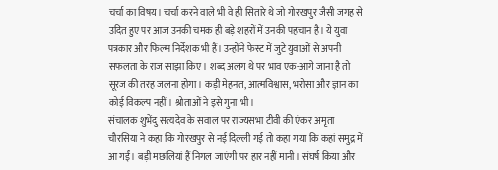चर्चा का विषय। चर्चा करने वाले भी वे ही सितारे थे जो गोरखपुर जैसी जगह से उदित हुए पर आज उनकी चमक ही बड़े शहरों में उनकी पहचान है। ये युवा पत्रकार और फिल्म निर्देशक भी हैं। उन्होंने फेस्ट में जुटे युवाओं से अपनी सफलता के राज साझा किए। शब्द अलग थे पर भाव एक-आगे जाना है तो सूरज की तरह जलना होगा। कड़ी मेहनत, आत्मविश्वास, भरोसा और ज्ञान का कोई विकल्प नहीं। श्रोताओं ने इसे गुना भी।
संचालक शुभेंदु सत्यदेव के सवाल पर राज्यसभा टीवी की एंकर अमृता चौरसिया ने कहा कि गोरखपुर से नई दिल्ली गई तो कहा गया कि कहां समुद्र में आ गईं। बड़ी मछलियां हैं निगल जाएंगी पर हार नहीं मानी। संघर्ष किया और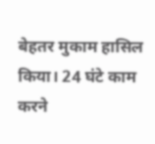बेहतर मुकाम हासिल किया। 24 घंटे काम करने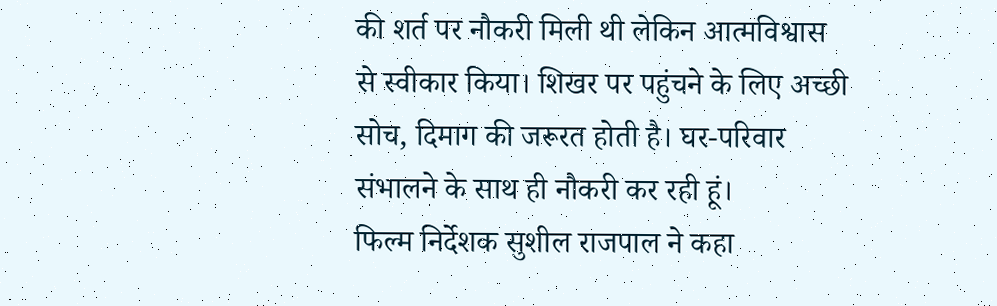की शर्त पर नौकरी मिली थी लेकिन आत्मविश्वास से स्वीकार किया। शिखर पर पहुंचने के लिए अच्छी सोच, दिमाग की जरूरत होती है। घर-परिवार संभालने के साथ ही नौकरी कर रही हूं।
फिल्म निर्देशक सुशील राजपाल ने कहा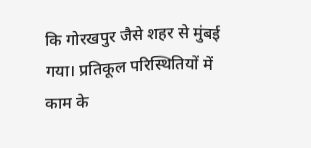कि गोरखपुर जैसे शहर से मुंबई गया। प्रतिकूल परिस्थितियों में काम के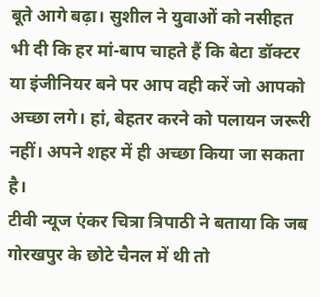बूते आगे बढ़ा। सुशील ने युवाओं को नसीहत भी दी कि हर मां-बाप चाहते हैं कि बेटा डॉक्टर या इंजीनियर बने पर आप वही करें जो आपको अच्छा लगे। हां, बेहतर करने को पलायन जरूरी नहीं। अपने शहर में ही अच्छा किया जा सकता है।
टीवी न्यूज एंकर चित्रा त्रिपाठी ने बताया कि जब गोरखपुर के छोटे चैनल में थी तो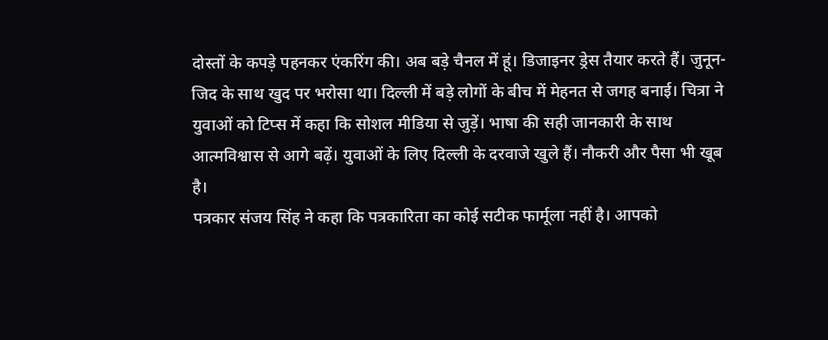दोस्तों के कपड़े पहनकर एंकरिंग की। अब बड़े चैनल में हूं। डिजाइनर ड्रेस तैयार करते हैं। जुनून-जिद के साथ खुद पर भरोसा था। दिल्ली में बड़े लोगों के बीच में मेहनत से जगह बनाई। चित्रा ने युवाओं को टिप्स में कहा कि सोशल मीडिया से जुड़ें। भाषा की सही जानकारी के साथ आत्मविश्वास से आगे बढ़ें। युवाओं के लिए दिल्ली के दरवाजे खुले हैं। नौकरी और पैसा भी खूब है।
पत्रकार संजय सिंह ने कहा कि पत्रकारिता का कोई सटीक फार्मूला नहीं है। आपको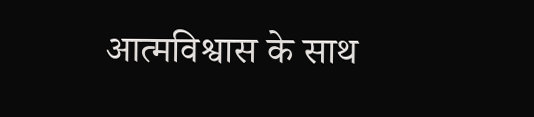आत्मविश्वास के साथ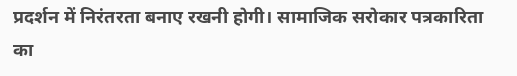प्रदर्शन में निरंतरता बनाए रखनी होगी। सामाजिक सरोकार पत्रकारिता का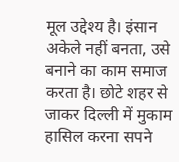मूल उद्देश्य है। इंसान अकेले नहीं बनता, उसे बनाने का काम समाज करता है। छोटे शहर से जाकर दिल्ली में मुकाम हासिल करना सपने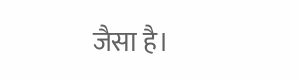जैसा है।